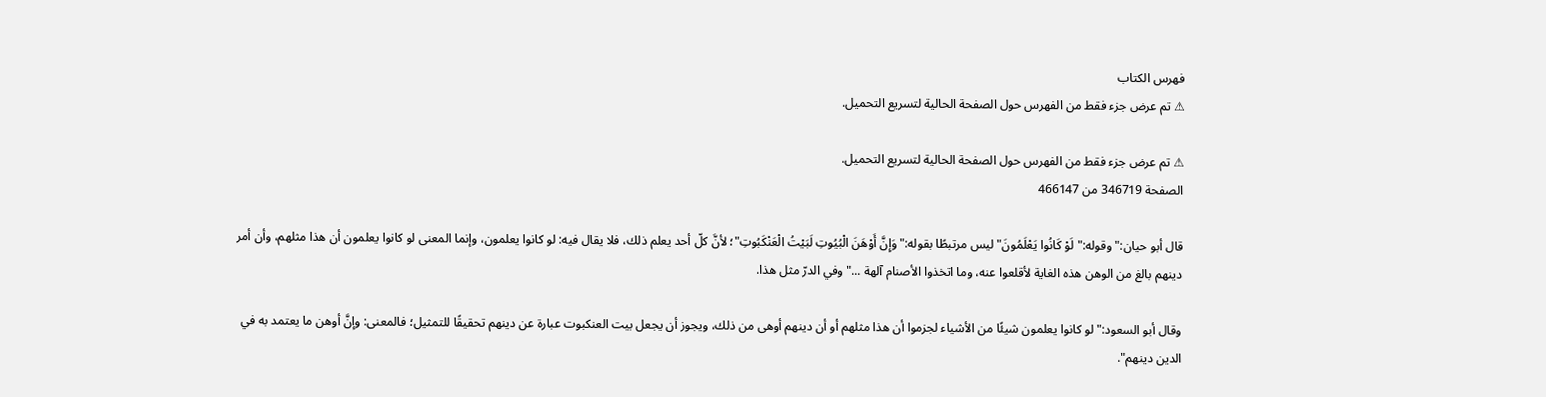فهرس الكتاب
⚠ تم عرض جزء فقط من الفهرس حول الصفحة الحالية لتسريع التحميل.

⚠ تم عرض جزء فقط من الفهرس حول الصفحة الحالية لتسريع التحميل.
الصفحة 346719 من 466147

قال أبو حيان:"وقوله:"لَوْ كَانُوا يَعْلَمُونَ"ليس مرتبطًا بقوله:"وَإِنَّ أَوْهَنَ الْبُيُوتِ لَبَيْتُ الْعَنْكَبُوتِ"؛ لأنَّ كلّ أحد يعلم ذلك، فلا يقال فيه: لو كانوا يعلمون، وإنما المعنى لو كانوا يعلمون أن هذا مثلهم، وأن أمر دينهم بالغ من الوهن هذه الغاية لأقلعوا عنه، وما اتخذوا الأصنام آلهة ..."وفي الدرّ مثل هذا.

وقال أبو السعود:"لو كانوا يعلمون شيئًا من الأشياء لجزموا أن هذا مثلهم أو أن دينهم أوهى من ذلك، ويجوز أن يجعل بيت العنكبوت عبارة عن دينهم تحقيقًا للتمثيل؛ فالمعنى: وإنَّ أوهن ما يعتمد به في الدين دينهم".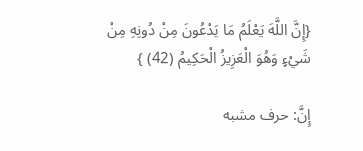{إِنَّ اللَّهَ يَعْلَمُ مَا يَدْعُونَ مِنْ دُونِهِ مِنْ شَيْءٍ وَهُوَ الْعَزِيزُ الْحَكِيمُ (42) }

إِنَّ: حرف مشبه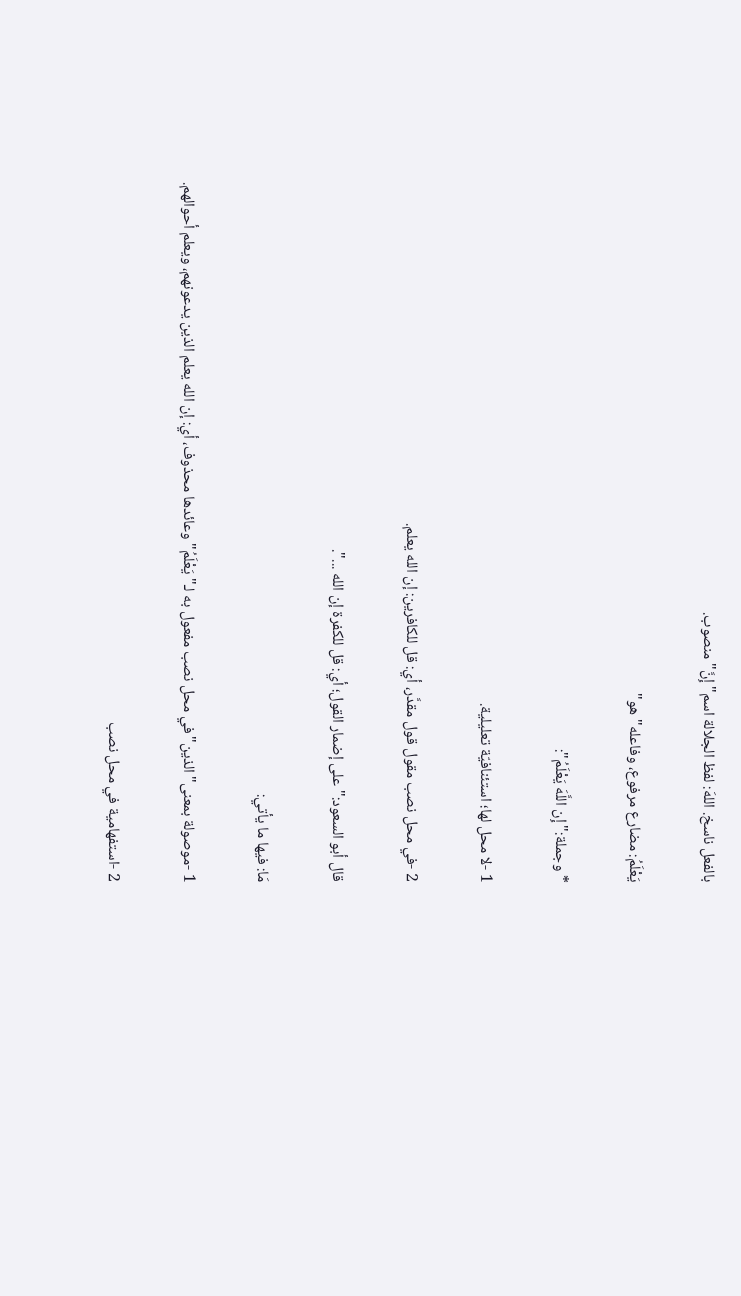بالفعل ناسخ. اللهَ: لفظ الجلالة اسم"إِنَّ"منصوب.

يَعْلَمُ: مضارع مرفوع، وفاعله"هو"

* وجملة:"إِن اللَّهَ يَعْلَمُ":

1 -لا محل لها؛ استئنافيّة تعليلية.

2 -في محل نصب مقول قول مقدَّر، أي: قل للكافرين: إن الله يعلم.

قال أبو السعود:"على إضمار القول؛ أي: قل للكفرة إن الله ...".

مَا: فيها ما يأتي:

1 -موصولة بمعنى"الذين"في محل نصب مفعول به لـ"يَعْلَمُ"وعائدها محذوف، أي: إن الله يعلم الذين يدعونهم، ويعلم أحوالهم.

2 -استفهامية في محل نصب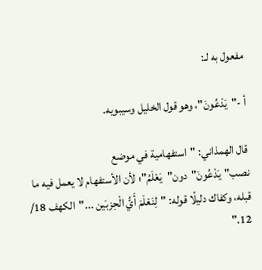مفعول به لـ:

أ -"يَدْعُونَ"، وهو قول الخليل وسيبويه.

قال الهمذاني: "استفهامية في موضع نصب"يَدْعُونَ"دون"يَعْلَمُ"؛ لأن الأستفهام لا يعمل فيه ما قبله، وكفاك دليلًا قوله: "لِنَعْلَمَ أَيُّ الْحِزبَين ..."الكهف 18/ 12."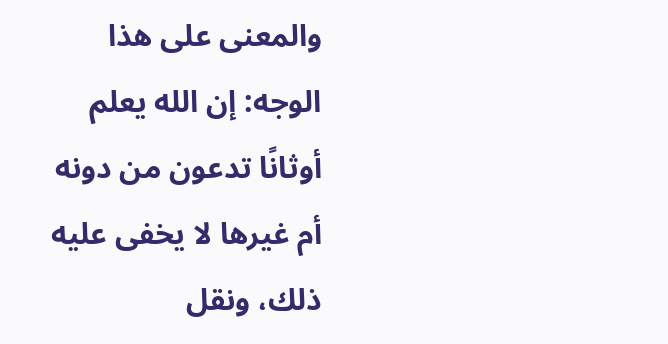والمعنى على هذا الوجه: إن الله يعلم أوثانًا تدعون من دونه أم غيرها لا يخفى عليه ذلك، ونقل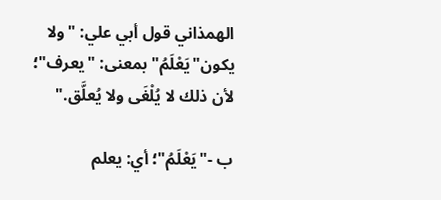الهمذاني قول أبي علي: "ولا يكون"يَعْلَمُ"بمعنى: "يعرف"؛ لأن ذلك لا يُلْغَى ولا يُعلَّق."

ب -"يَعْلَمُ"؛ أي: يعلم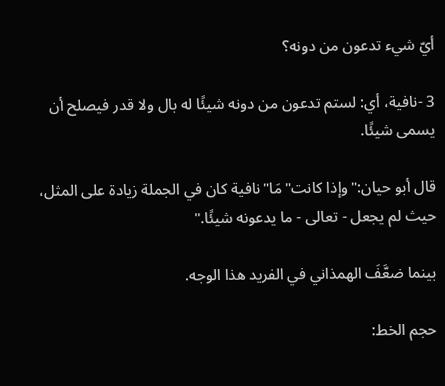أيّ شيء تدعون من دونه؟

3 -نافية، أي: لستم تدعون من دونه شيئًا له بال ولا قدر فيصلح أن يسمى شيئًا.

قال أبو حيان:"وإذا كانت"مَا"نافية كان في الجملة زيادة على المثل، حيث لم يجعل - تعالى - ما يدعونه شيئًا."

بينما ضعَّفَ الهمذاني في الفريد هذا الوجه.

حجم الخط: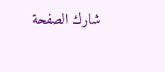شارك الصفحة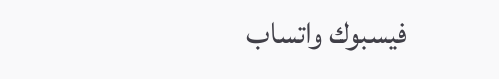فيسبوك واتساب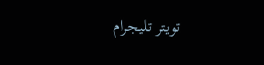تويتر تليجرام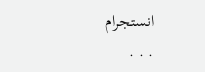انستجرام
. . .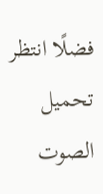فضلًا انتظر تحميل الصوت